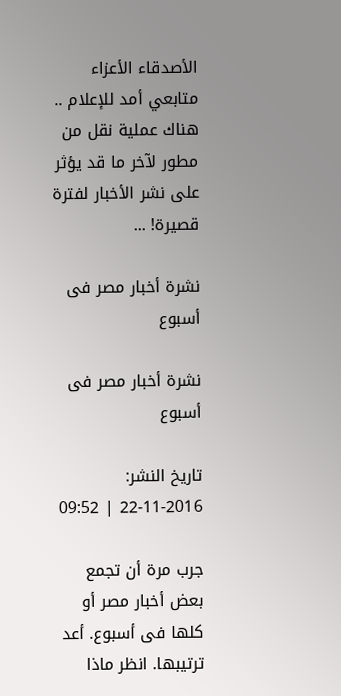الأصدقاء الأعزاء متابعي أمد للإعلام .. هناك عملية نقل من مطور لآخر ما قد يؤثر على نشر الأخبار لفترة قصيرة! ...

نشرة أخبار مصر فى أسبوع

نشرة أخبار مصر فى أسبوع

تاريخ النشر: 2016-11-22 | 09:52

جرب مرة أن تجمع بعض أخبار مصر أو كلها فى أسبوع. أعد ترتيبها. انظر ماذا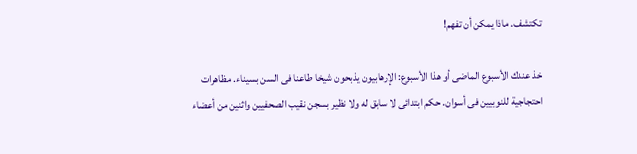تكتشف. ماذا يمكن أن تفهم!

خذ عندك الأسبوع الماضى أو هذا الأسبوع: الإرهابيون يذبحون شيخا طاعنا فى السن بسيناء. مظاهرات احتجاجية للنوبيين فى أسوان. حكم ابتدائى لا سابق له ولا نظير بسجن نقيب الصحفيين واثنين من أعضاء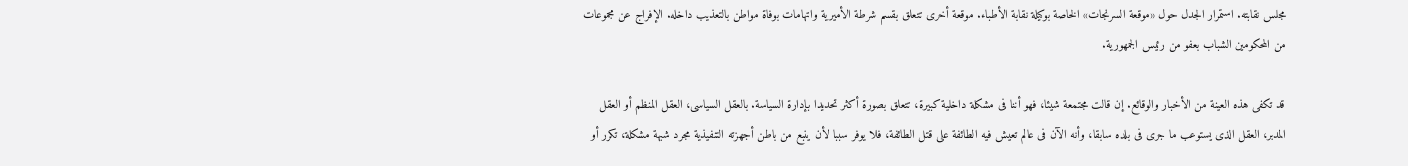مجلس نقابته. استمرار الجدل حول «موقعة السرنجات» الخاصة بوكيلة نقابة الأطباء. موقعة أخرى تتعلق بقسم شرطة الأميرية واتهامات بوفاة مواطن بالتعذيب داخله. الإفراج عن مجموعات من المحكومين الشباب بعفو من رئيس الجمهورية.

قد تكفى هذه العينة من الأخبار والوقائع. إن قالت مجتمعة شيئا، فهو أننا فى مشكلة داخلية كبيرة، تتعلق بصورة أكثر تحديدا بإدارة السياسة. بالعقل السياسى، العقل المنظم أو العقل المدبر، العقل الذى يستوعب ما جرى فى بلده سابقا، وأنه الآن فى عالم تعيش فيه الطائفة على قتل الطائفة، فلا يوفر سببا لأن ينبع من باطن أجهزته التنفيذية مجرد شبهة مشكلة، تكرر أو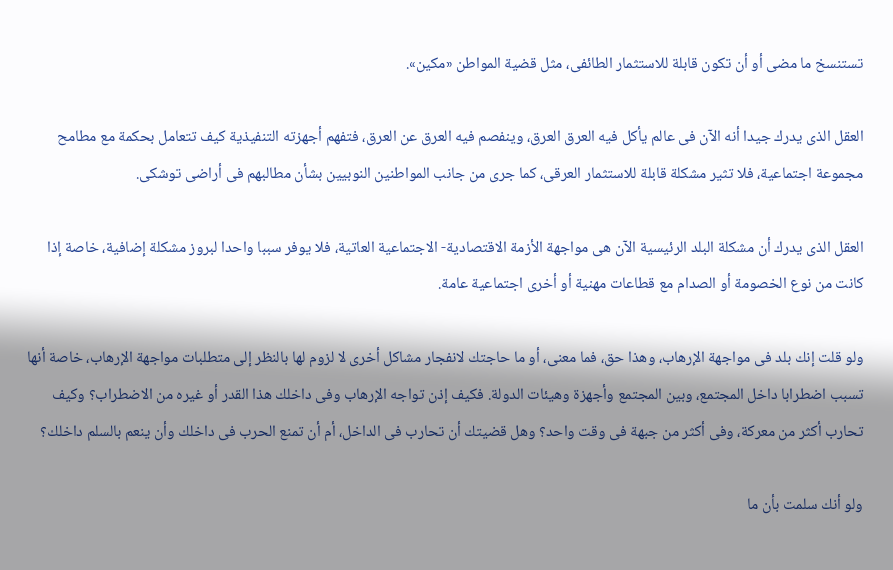تستنسخ ما مضى أو أن تكون قابلة للاستثمار الطائفى، مثل قضية المواطن «مكين».

العقل الذى يدرك جيدا أنه الآن فى عالم يأكل فيه العرق العرق، وينفصم فيه العرق عن العرق، فتفهم أجهزته التنفيذية كيف تتعامل بحكمة مع مطامح مجموعة اجتماعية، فلا تثير مشكلة قابلة للاستثمار العرقى، كما جرى من جانب المواطنين النوبيين بشأن مطالبهم فى أراضى توشكى.

العقل الذى يدرك أن مشكلة البلد الرئيسية الآن هى مواجهة الأزمة الاقتصادية- الاجتماعية العاتية، فلا يوفر سببا واحدا لبروز مشكلة إضافية، خاصة إذا كانت من نوع الخصومة أو الصدام مع قطاعات مهنية أو أخرى اجتماعية عامة.

ولو قلت إنك بلد فى مواجهة الإرهاب، وهذا حق، فما معنى، أو ما حاجتك لانفجار مشاكل أخرى لا لزوم لها بالنظر إلى متطلبات مواجهة الإرهاب، خاصة أنها تسبب اضطرابا داخل المجتمع، وبين المجتمع وأجهزة وهيئات الدولة. فكيف إذن تواجه الإرهاب وفى داخلك هذا القدر أو غيره من الاضطراب؟ وكيف تحارب أكثر من معركة، وفى أكثر من جبهة فى وقت واحد؟ وهل قضيتك أن تحارب فى الداخل، أم أن تمنع الحرب فى داخلك وأن ينعم بالسلم داخلك؟

ولو أنك سلمت بأن ما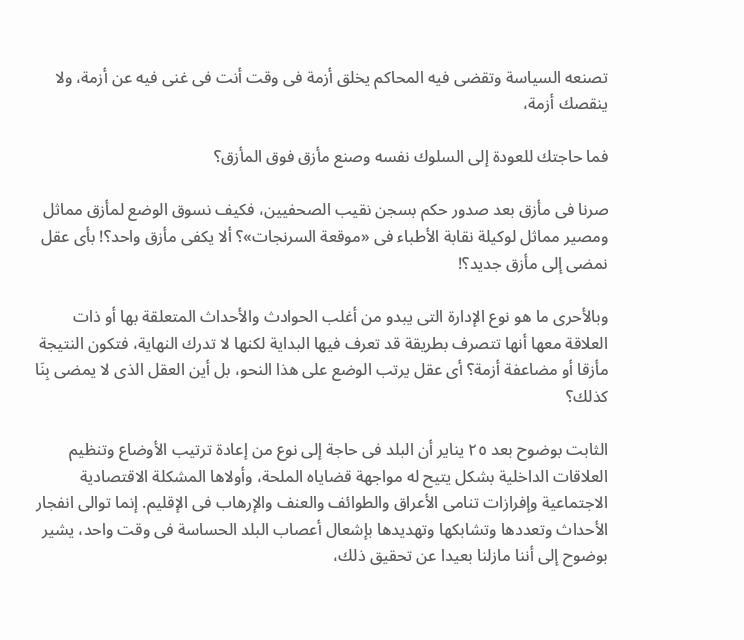تصنعه السياسة وتقضى فيه المحاكم يخلق أزمة فى وقت أنت فى غنى فيه عن أزمة، ولا ينقصك أزمة،

فما حاجتك للعودة إلى السلوك نفسه وصنع مأزق فوق المأزق؟

صرنا فى مأزق بعد صدور حكم بسجن نقيب الصحفيين، فكيف نسوق الوضع لمأزق مماثل ومصير مماثل لوكيلة نقابة الأطباء فى «موقعة السرنجات»؟ ألا يكفى مأزق واحد؟! بأى عقل نمضى إلى مأزق جديد؟!

وبالأحرى ما هو نوع الإدارة التى يبدو من أغلب الحوادث والأحداث المتعلقة بها أو ذات العلاقة معها أنها تتصرف بطريقة قد تعرف فيها البداية لكنها لا تدرك النهاية، فتكون النتيجة مأزقا أو مضاعفة أزمة؟ أى عقل يرتب الوضع على هذا النحو، بل أين العقل الذى لا يمضى بِنَا كذلك؟

الثابت بوضوح بعد ٢٥ يناير أن البلد فى حاجة إلى نوع من إعادة ترتيب الأوضاع وتنظيم العلاقات الداخلية بشكل يتيح له مواجهة قضاياه الملحة، وأولاها المشكلة الاقتصادية الاجتماعية وإفرازات تنامى الأعراق والطوائف والعنف والإرهاب فى الإقليم. إنما توالى انفجار الأحداث وتعددها وتشابكها وتهديدها بإشعال أعصاب البلد الحساسة فى وقت واحد، يشير بوضوح إلى أننا مازلنا بعيدا عن تحقيق ذلك،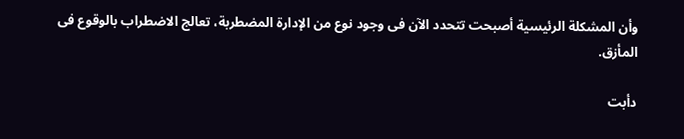وأن المشكلة الرئيسية أصبحت تتحدد الآن فى وجود نوع من الإدارة المضطربة، تعالج الاضطراب بالوقوع فى المأزق.

دأبت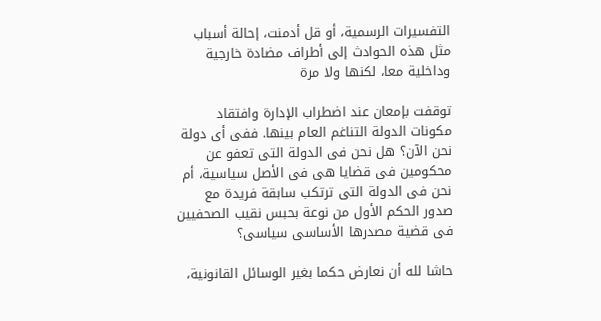التفسيرات الرسمية، أو قل أدمنت، إحالة أسباب مثل هذه الحوادث إلى أطراف مضادة خارجية وداخلية معا، لكنها ولا مرة

توقفت بإمعان عند اضطراب الإدارة وافتقاد مكونات الدولة التناغم العام بينها. ففى أى دولة نحن الآن؟ هل نحن فى الدولة التى تعفو عن محكومين فى قضايا هى فى الأصل سياسية، أم نحن فى الدولة التى ترتكب سابقة فريدة مع صدور الحكم الأول من نوعة بحبس نقيب الصحفيين فى قضية مصدرها الأساسى سياسى؟

حاشا لله أن نعارض حكما بغير الوسائل القانونية،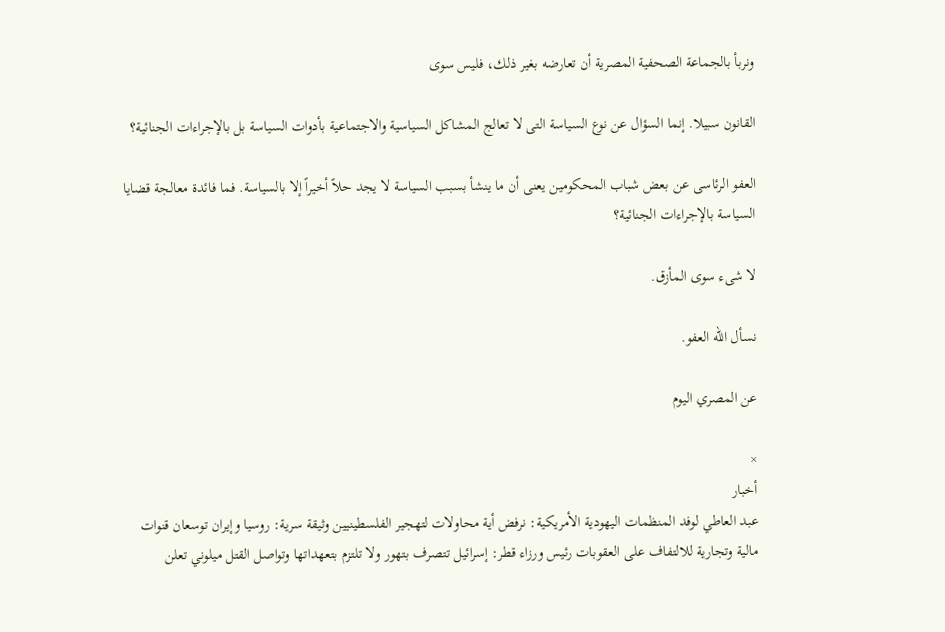ونربأ بالجماعة الصحفية المصرية أن تعارضه بغير ذلك، فليس سوى

القانون سبيلا. إنما السؤال عن نوع السياسة التى لا تعالج المشاكل السياسية والاجتماعية بأدوات السياسة بل بالإجراءات الجنائية؟

العفو الرئاسى عن بعض شباب المحكومين يعنى أن ما ينشأ بسبب السياسة لا يجد حلاً أخيراً إلا بالسياسة. فما فائدة معالجة قضايا السياسة بالإجراءات الجنائية؟

لا شىء سوى المأزق.

نسأل الله العفو.

عن المصري اليوم

×
أخبار
عبد العاطي لوفد المنظمات اليهودية الأمريكية: نرفض أية محاولات لتهجير الفلسطينيين وثيقة سرية: روسيا وإيران توسعان قنوات مالية وتجارية للالتفاف على العقوبات رئيس ورزاء قطر: إسرائيل تتصرف بتهور ولا تلتزم بتعهداتها وتواصل القتل ميلوني تعلن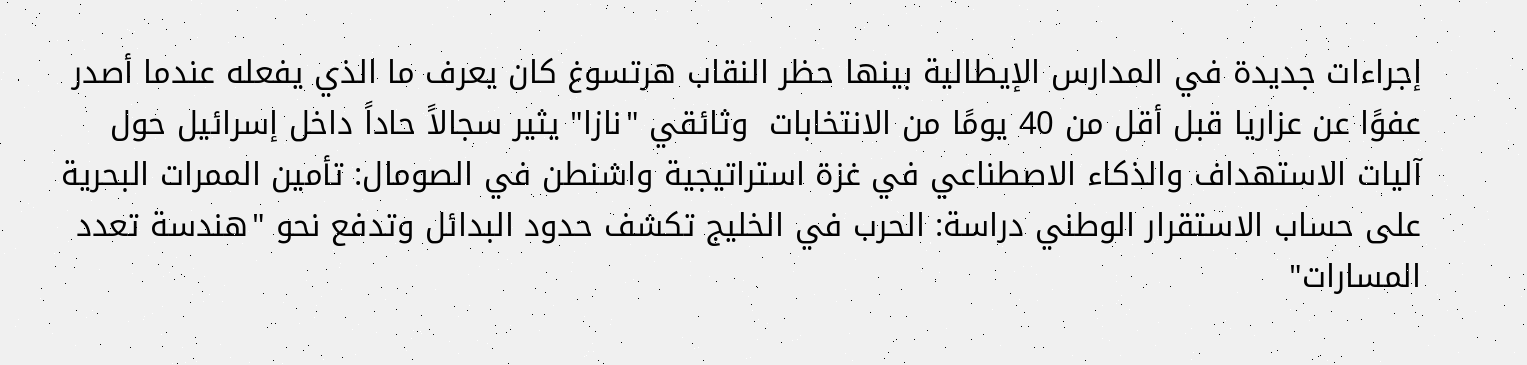إجراءات جديدة في المدارس الإيطالية بينها حظر النقاب هرتسوغ كان يعرف ما الذي يفعله عندما أصدر عفوًا عن عزاريا قبل أقل من 40 يومًا من الانتخابات  وثائقي "نازا" يثير سجالاً حاداً داخل إسرائيل حول آليات الاستهداف والذكاء الاصطناعي في غزة استراتيجية واشنطن في الصومال: تأمين الممرات البحرية على حساب الاستقرار الوطني دراسة: الحرب في الخليج تكشف حدود البدائل وتدفع نحو "هندسة تعدد المسارات"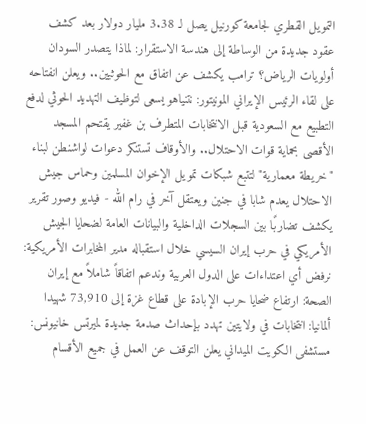التمويل القطري لجامعة كورنيل يصل لـ 3.38 مليار دولار بعد كشف عقود جديدة من الوساطة إلى هندسة الاستقرار: لماذا يتصدر السودان أولويات الرياض؟ ترامب يكشف عن اتفاق مع الحوثيين.. ويعلن انفتاحه على لقاء الرئيس الإيراني المونيتور: نتنياهو يسعى لتوظيف التهديد الحوثي لدفع التطبيع مع السعودية قبل الانتخابات المتطرف بن غفير يقتحم المسجد الأقصى بحماية قوات الاحتلال.. والأوقاف تستنكر دعوات لواشنطن لبناء "خريطة معمارية" لتتبع شبكات تمويل الإخوان المسلمين وحماس جيش الاحتلال يعدم شابا في جنين ويعتقل آخر في رام الله - فيديو وصور تقرير يكشف تضاربًا بين السجلات الداخلية والبيانات العامة لضحايا الجيش الأمريكي في حرب إيران السيسي خلال استقباله مدير المخابرات الأمريكية: نرفض أي اعتداءات على الدول العربية وندعم اتفاقاً شاملاً مع إيران الصحة: ارتفاع ضحايا حرب الإبادة على قطاع غزة إلى 73,910 شهيدا ألمانيا: انتخابات في ولايتين تهدد بإحداث صدمة جديدة لميرتس خانيونس: مستشفى الكويت الميداني يعلن التوقف عن العمل في جميع الأقسام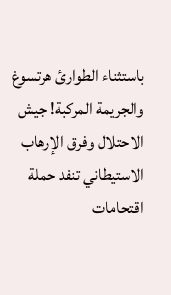باستثناء الطوارئ هرتسوغ والجريمة المركبة! جيش الاحتلال وفرق الإرهاب الاستيطاني تنفد حملة اقتحامات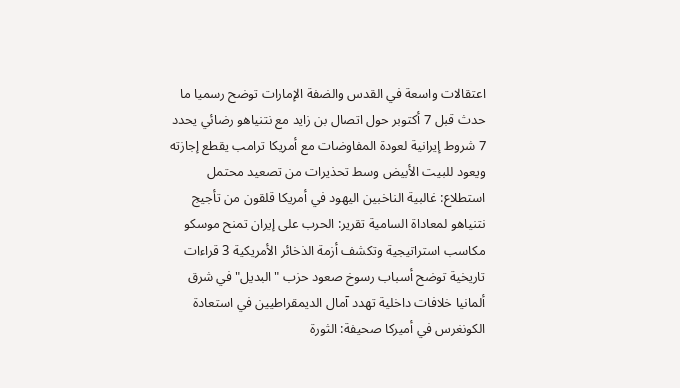اعتقالات واسعة في القدس والضفة الإمارات توضح رسميا ما حدث قبل 7 أكتوبر حول اتصال بن زايد مع نتنياهو رضائي يحدد 7 شروط إيرانية لعودة المفاوضات مع أمريكا ترامب يقطع إجازته ويعود للبيت الأبيض وسط تحذيرات من تصعيد محتمل استطلاع: غالبية الناخبين اليهود في أمريكا قلقون من تأجيج نتنياهو لمعاداة السامية تقرير: الحرب على إيران تمنح موسكو مكاسب استراتيجية وتكشف أزمة الذخائر الأمريكية 3 قراءات تاريخية توضح أسباب رسوخ صعود حزب "البديل" في شرق ألمانيا خلافات داخلية تهدد آمال الديمقراطيين في استعادة الكونغرس في أميركا صحيفة: الثورة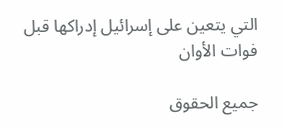التي يتعين على إسرائيل إدراكها قبل فوات الأوان

جميع الحقوق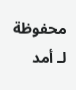محفوظة لـ أمد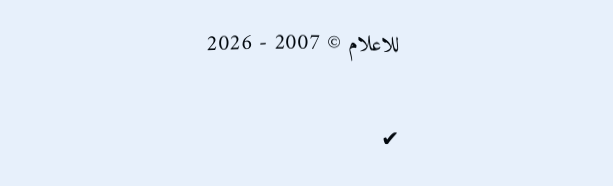للاعلام © 2007 - 2026

✔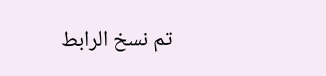تم نسخ الرابط